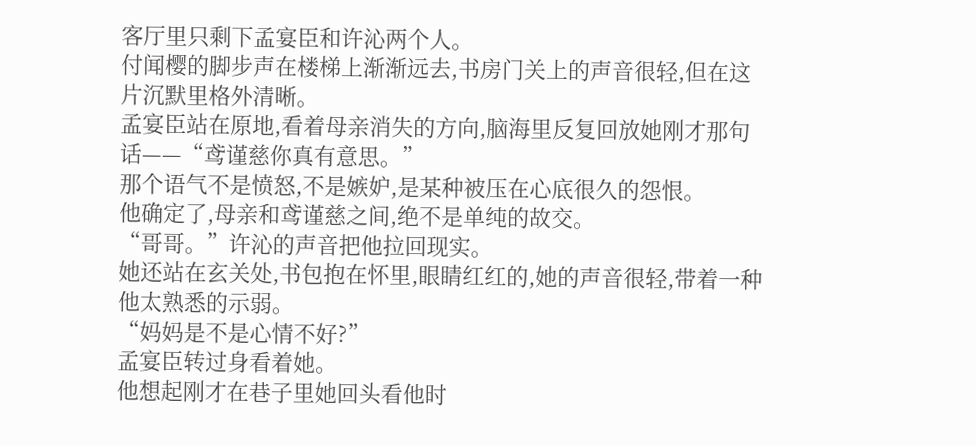客厅里只剩下孟宴臣和许沁两个人。
付闻樱的脚步声在楼梯上渐渐远去,书房门关上的声音很轻,但在这片沉默里格外清晰。
孟宴臣站在原地,看着母亲消失的方向,脑海里反复回放她刚才那句话——“鸢谨慈你真有意思。”
那个语气不是愤怒,不是嫉妒,是某种被压在心底很久的怨恨。
他确定了,母亲和鸢谨慈之间,绝不是单纯的故交。
“哥哥。”许沁的声音把他拉回现实。
她还站在玄关处,书包抱在怀里,眼睛红红的,她的声音很轻,带着一种他太熟悉的示弱。
“妈妈是不是心情不好?”
孟宴臣转过身看着她。
他想起刚才在巷子里她回头看他时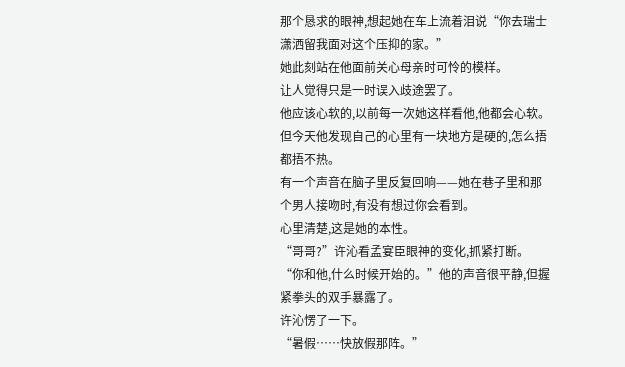那个恳求的眼神,想起她在车上流着泪说“你去瑞士潇洒留我面对这个压抑的家。”
她此刻站在他面前关心母亲时可怜的模样。
让人觉得只是一时误入歧途罢了。
他应该心软的,以前每一次她这样看他,他都会心软。但今天他发现自己的心里有一块地方是硬的,怎么捂都捂不热。
有一个声音在脑子里反复回响——她在巷子里和那个男人接吻时,有没有想过你会看到。
心里清楚,这是她的本性。
“哥哥?”许沁看孟宴臣眼神的变化,抓紧打断。
“你和他,什么时候开始的。”他的声音很平静,但握紧拳头的双手暴露了。
许沁愣了一下。
“暑假……快放假那阵。”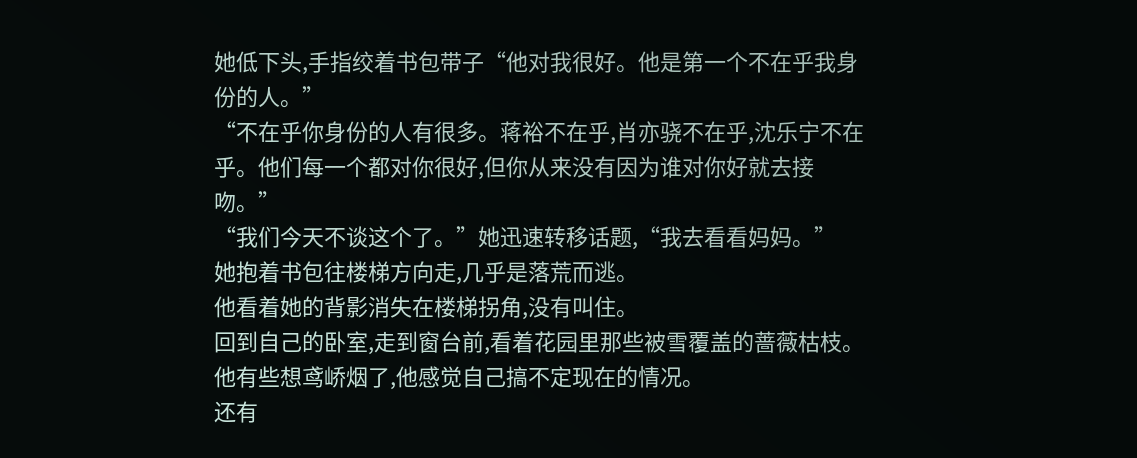她低下头,手指绞着书包带子“他对我很好。他是第一个不在乎我身份的人。”
“不在乎你身份的人有很多。蒋裕不在乎,肖亦骁不在乎,沈乐宁不在乎。他们每一个都对你很好,但你从来没有因为谁对你好就去接吻。”
“我们今天不谈这个了。”她迅速转移话题,“我去看看妈妈。”
她抱着书包往楼梯方向走,几乎是落荒而逃。
他看着她的背影消失在楼梯拐角,没有叫住。
回到自己的卧室,走到窗台前,看着花园里那些被雪覆盖的蔷薇枯枝。
他有些想鸢峤烟了,他感觉自己搞不定现在的情况。
还有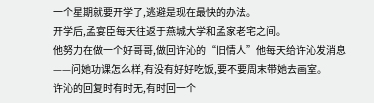一个星期就要开学了,逃避是现在最快的办法。
开学后,孟宴臣每天往返于燕城大学和孟家老宅之间。
他努力在做一个好哥哥,做回许沁的“旧情人”他每天给许沁发消息——问她功课怎么样,有没有好好吃饭,要不要周末带她去画室。
许沁的回复时有时无,有时回一个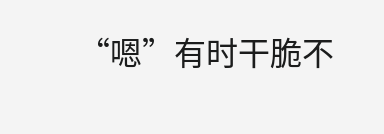“嗯”有时干脆不